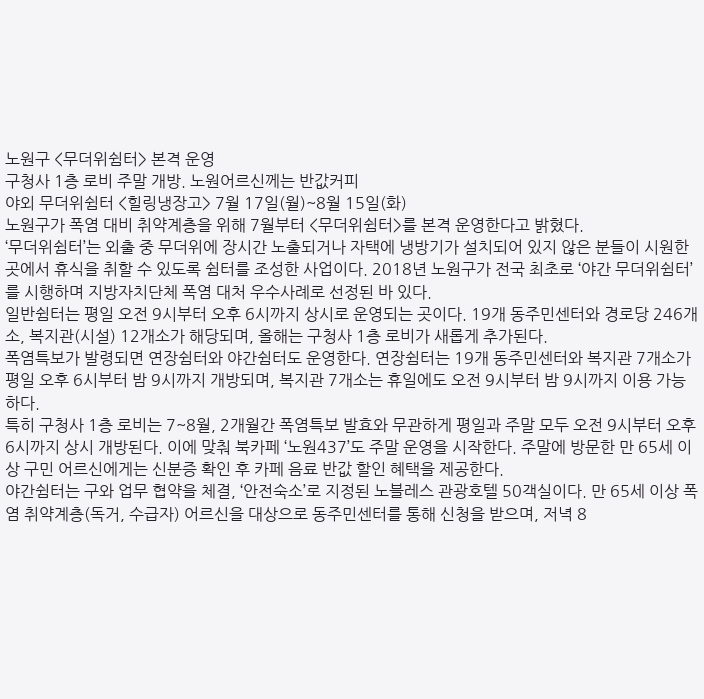노원구 <무더위쉼터> 본격 운영
구청사 1층 로비 주말 개방. 노원어르신께는 반값커피
야외 무더위쉼터 <힐링냉장고> 7월 17일(월)~8월 15일(화)
노원구가 폭염 대비 취약계층을 위해 7월부터 <무더위쉼터>를 본격 운영한다고 밝혔다.
‘무더위쉼터’는 외출 중 무더위에 장시간 노출되거나 자택에 냉방기가 설치되어 있지 않은 분들이 시원한 곳에서 휴식을 취할 수 있도록 쉼터를 조성한 사업이다. 2018년 노원구가 전국 최초로 ‘야간 무더위쉼터’를 시행하며 지방자치단체 폭염 대처 우수사례로 선정된 바 있다.
일반쉼터는 평일 오전 9시부터 오후 6시까지 상시로 운영되는 곳이다. 19개 동주민센터와 경로당 246개소, 복지관(시설) 12개소가 해당되며, 올해는 구청사 1층 로비가 새롭게 추가된다.
폭염특보가 발령되면 연장쉼터와 야간쉼터도 운영한다. 연장쉼터는 19개 동주민센터와 복지관 7개소가 평일 오후 6시부터 밤 9시까지 개방되며, 복지관 7개소는 휴일에도 오전 9시부터 밤 9시까지 이용 가능하다.
특히 구청사 1층 로비는 7~8월, 2개월간 폭염특보 발효와 무관하게 평일과 주말 모두 오전 9시부터 오후 6시까지 상시 개방된다. 이에 맞춰 북카페 ‘노원437’도 주말 운영을 시작한다. 주말에 방문한 만 65세 이상 구민 어르신에게는 신분증 확인 후 카페 음료 반값 할인 혜택을 제공한다.
야간쉼터는 구와 업무 협약을 체결, ‘안전숙소’로 지정된 노블레스 관광호텔 50객실이다. 만 65세 이상 폭염 취약계층(독거, 수급자) 어르신을 대상으로 동주민센터를 통해 신청을 받으며, 저녁 8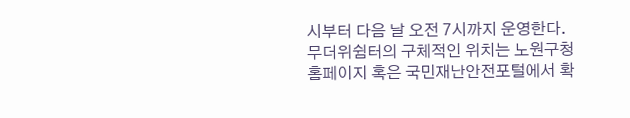시부터 다음 날 오전 7시까지 운영한다.
무더위쉼터의 구체적인 위치는 노원구청 홈페이지 혹은 국민재난안전포털에서 확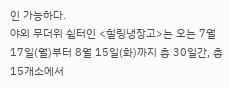인 가능하다.
야외 무더위 쉼터인 <힐링냉장고>는 오는 7월 17일(월)부터 8월 15일(화)까지 총 30일간, 총 15개소에서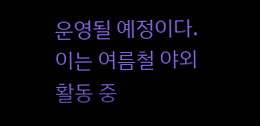운영될 예정이다. 이는 여름철 야외활동 중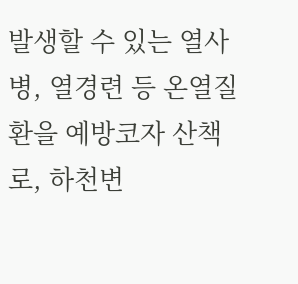발생할 수 있는 열사병, 열경련 등 온열질환을 예방코자 산책로, 하천변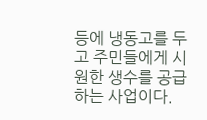등에 냉동고를 두고 주민들에게 시원한 생수를 공급하는 사업이다.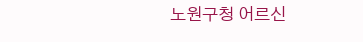노원구청 어르신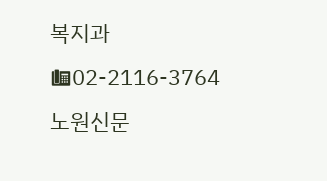복지과 ☎02-2116-3764
노원신문